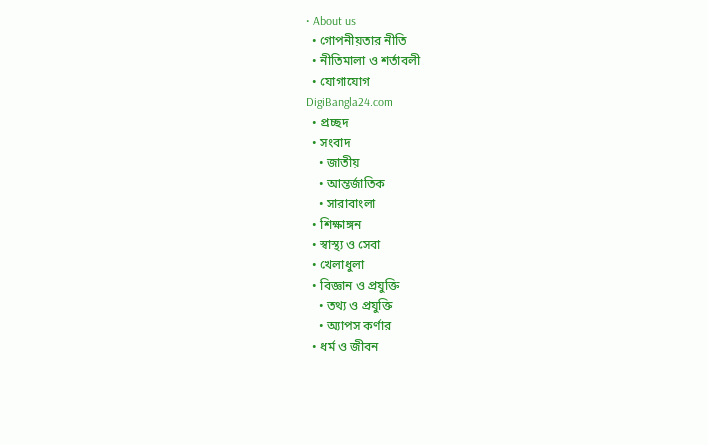• About us
  • গোপনীয়তার নীতি
  • নীতিমালা ও শর্তাবলী
  • যোগাযোগ
DigiBangla24.com
  • প্রচ্ছদ
  • সংবাদ
    • জাতীয়
    • আন্তর্জাতিক
    • সারাবাংলা
  • শিক্ষাঙ্গন
  • স্বাস্থ্য ও সেবা
  • খেলাধুলা
  • বিজ্ঞান ও প্রযুক্তি
    • তথ্য ও প্রযুক্তি
    • অ্যাপস কর্ণার
  • ধর্ম ও জীবন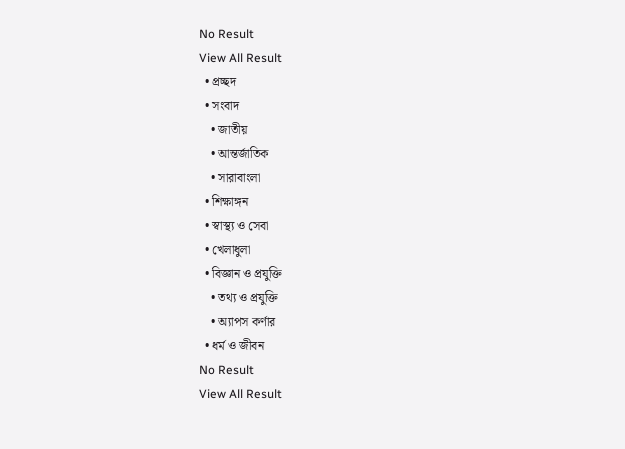No Result
View All Result
  • প্রচ্ছদ
  • সংবাদ
    • জাতীয়
    • আন্তর্জাতিক
    • সারাবাংলা
  • শিক্ষাঙ্গন
  • স্বাস্থ্য ও সেবা
  • খেলাধুলা
  • বিজ্ঞান ও প্রযুক্তি
    • তথ্য ও প্রযুক্তি
    • অ্যাপস কর্ণার
  • ধর্ম ও জীবন
No Result
View All Result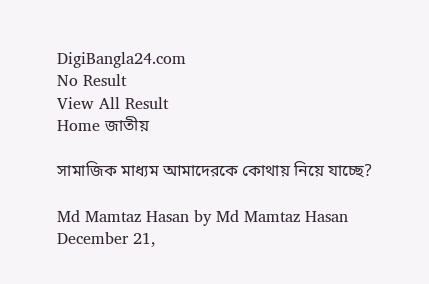DigiBangla24.com
No Result
View All Result
Home জাতীয়

সামাজিক মাধ্যম আমাদেরকে কোথায় নিয়ে যাচ্ছে?

Md Mamtaz Hasan by Md Mamtaz Hasan
December 21,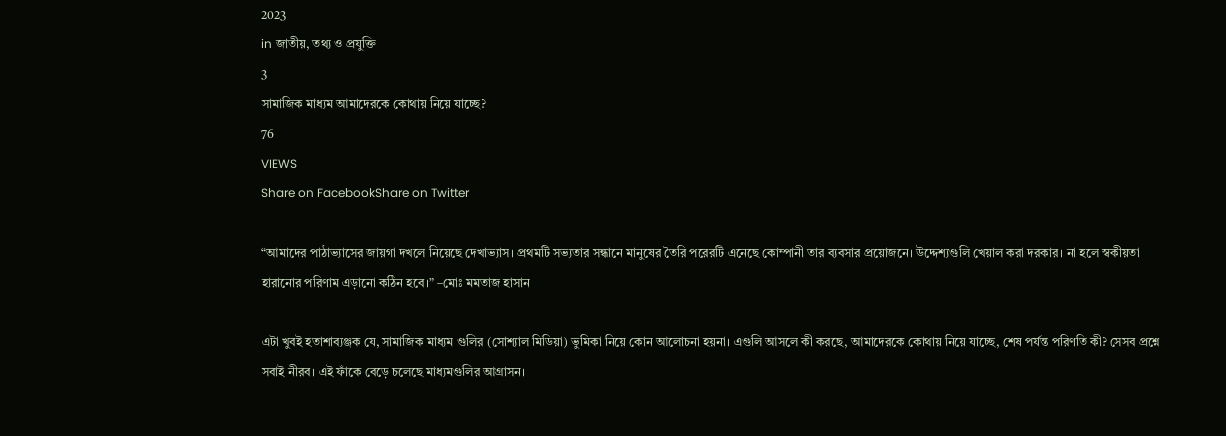2023
in জাতীয়, তথ্য ও প্রযুক্তি
3
সামাজিক মাধ্যম আমাদেরকে কোথায় নিয়ে যাচ্ছে?
76
VIEWS
Share on FacebookShare on Twitter

“আমাদের পাঠাভ্যাসের জায়গা দখলে নিয়েছে দেখাভ্যাস। প্রথমটি সভ্যতার সন্ধানে মানুষের তৈরি পরেরটি এনেছে কোম্পানী তার ব্যবসার প্রয়োজনে। উদ্দেশ্যগুলি খেয়াল করা দরকার। না হলে স্বকীয়তা হারানোর পরিণাম এড়ানো কঠিন হবে।” –মোঃ মমতাজ হাসান

এটা খুবই হতাশাব্যঞ্জক যে, সামাজিক মাধ্যম গুলির (সোশ্যাল মিডিয়া) ভুমিকা নিয়ে কোন আলোচনা হয়না। এগুলি আসলে কী করছে, আমাদেরকে কোথায় নিয়ে যাচ্ছে, শেষ পর্যন্ত পরিণতি কী? সেসব প্রশ্নে সবাই নীরব। এই ফাঁকে বেড়ে চলেছে মাধ্যমগুলির আগ্রাসন।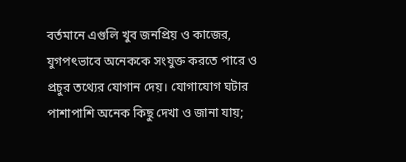বর্তমানে এগুলি খুব জনপ্রিয় ও কাজের, যুগপৎভাবে অনেককে সংযুক্ত করতে পারে ও প্রচুর তথ্যের যোগান দেয়। যোগাযোগ ঘটার পাশাপাশি অনেক কিছু দেখা ও জানা যায়;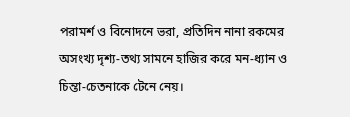পরামর্শ ও বিনোদনে ভরা, প্রতিদিন নানা রকমের অসংখ্য দৃশ্য-তথ্য সামনে হাজির করে মন-ধ্যান ও চিন্তা-চেতনাকে টেনে নেয়।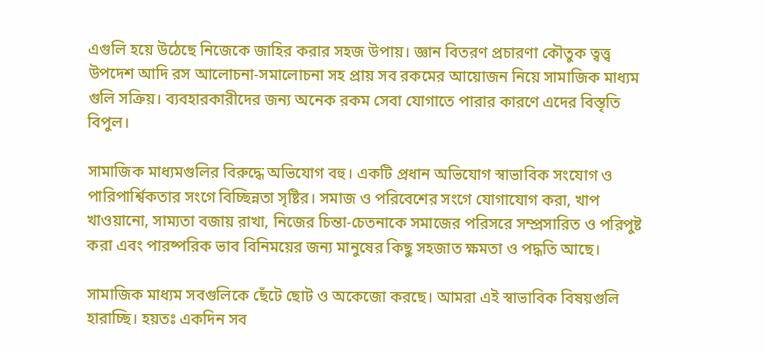এগুলি হয়ে উঠেছে নিজেকে জাহির করার সহজ উপায়। জ্ঞান বিতরণ প্রচারণা কৌতুক ত্বত্ত্ব উপদেশ আদি রস আলোচনা-সমালোচনা সহ প্রায় সব রকমের আয়োজন নিয়ে সামাজিক মাধ্যম গুলি সক্রিয়। ব্যবহারকারীদের জন্য অনেক রকম সেবা যোগাতে পারার কারণে এদের বিস্তৃতি বিপুল।

সামাজিক মাধ্যমগুলির বিরুদ্ধে অভিযোগ বহু। একটি প্রধান অভিযোগ স্বাভাবিক সংযোগ ও পারিপার্শ্বিকতার সংগে বিচ্ছিন্নতা সৃষ্টির। সমাজ ও পরিবেশের সংগে যোগাযোগ করা, খাপ খাওয়ানো, সাম্যতা বজায় রাখা, নিজের চিন্তা-চেতনাকে সমাজের পরিসরে সম্প্রসারিত ও পরিপুষ্ট করা এবং পারষ্পরিক ভাব বিনিময়ের জন্য মানুষের কিছু সহজাত ক্ষমতা ও পদ্ধতি আছে।

সামাজিক মাধ্যম সবগুলিকে ছেঁটে ছোট ও অকেজো করছে। আমরা এই স্বাভাবিক বিষয়গুলি হারাচ্ছি। হয়তঃ একদিন সব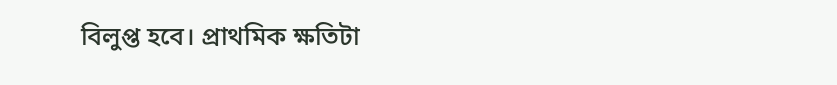বিলুপ্ত হবে। প্রাথমিক ক্ষতিটা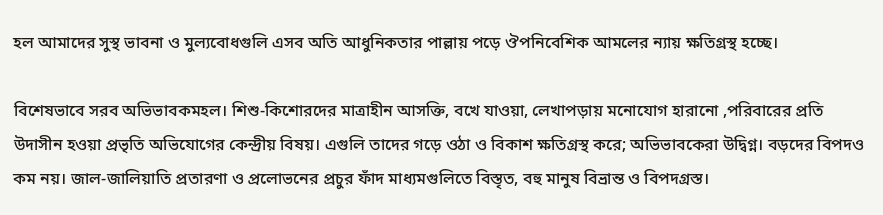হল আমাদের সুস্থ ভাবনা ও মুল্যবোধগুলি এসব অতি আধুনিকতার পাল্লায় পড়ে ঔপনিবেশিক আমলের ন্যায় ক্ষতিগ্রস্থ হচ্ছে।

বিশেষভাবে সরব অভিভাবকমহল। শিশু-কিশোরদের মাত্রাহীন আসক্তি, বখে যাওয়া, লেখাপড়ায় মনোযোগ হারানো ,পরিবারের প্রতি উদাসীন হওয়া প্রভৃতি অভিযোগের কেন্দ্রীয় বিষয়। এগুলি তাদের গড়ে ওঠা ও বিকাশ ক্ষতিগ্রস্থ করে; অভিভাবকেরা উদ্বিগ্ন। বড়দের বিপদও কম নয়। জাল-জালিয়াতি প্রতারণা ও প্রলোভনের প্রচুর ফাঁদ মাধ্যমগুলিতে বিস্তৃত, বহু মানুষ বিভ্রান্ত ও বিপদগ্রস্ত।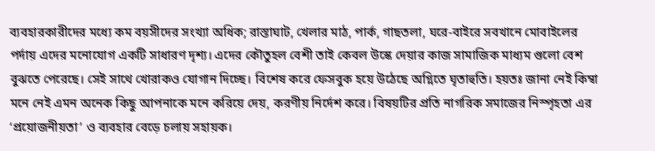ব্যবহারকারীদের মধ্যে কম বয়সীদের সংখ্যা অধিক; রাস্তাঘাট, খেলার মাঠ, পার্ক, গাছতলা, ঘরে-বাইরে সবখানে মোবাইলের পর্দায় এদের মনোযোগ একটি সাধারণ দৃশ্য। এদের কৌতুহল বেশী তাই কেবল উস্কে দেয়ার কাজ সামাজিক মাধ্যম গুলো বেশ বুঝতে পেরেছে। সেই সাথে খোরাকও যোগান দিচ্ছে। বিশেষ করে ফেসবুক হয়ে উঠেছে অগ্নিতে ঘৃতাহুতি। হয়তঃ জানা নেই কিম্বা মনে নেই এমন অনেক কিছু আপনাকে মনে করিয়ে দেয়, করণীয় নির্দেশ করে। বিষয়টির প্রতি নাগরিক সমাজের নিস্পৃহতা এর ‘প্রয়োজনীয়তা’ ও ব্যবহার বেড়ে চলায় সহায়ক।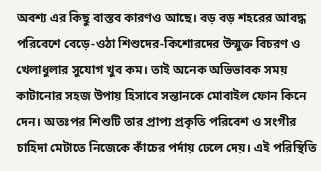অবশ্য এর কিছু বাস্তব কারণও আছে। বড় বড় শহরের আবদ্ধ পরিবেশে বেড়ে-ওঠা শিশুদের-কিশোরদের উন্মুক্ত বিচরণ ও খেলাধুলার সুযোগ খুব কম। তাই অনেক অভিভাবক সময় কাটানোর সহজ উপায় হিসাবে সন্তানকে মোবাইল ফোন কিনে দেন। অতঃপর শিশুটি তার প্রাপ্য প্রকৃতি পরিবেশ ও সংগীর চাহিদা মেটাতে নিজেকে কাঁচের পর্দায় ঢেলে দেয়। এই পরিস্থিতি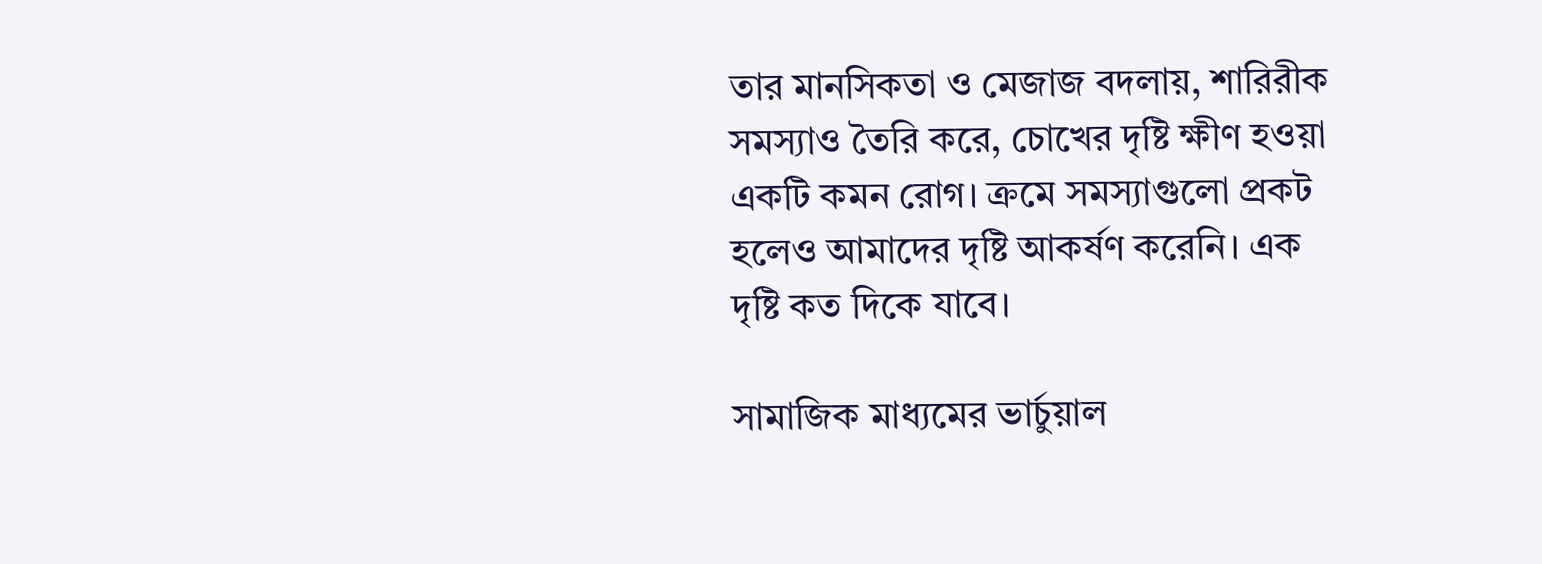তার মানসিকতা ও মেজাজ বদলায়, শারিরীক সমস্যাও তৈরি করে, চোখের দৃষ্টি ক্ষীণ হওয়া একটি কমন রোগ। ক্রমে সমস্যাগুলো প্রকট হলেও আমাদের দৃষ্টি আকর্ষণ করেনি। এক দৃষ্টি কত দিকে যাবে।

সামাজিক মাধ্যমের ভার্চুয়াল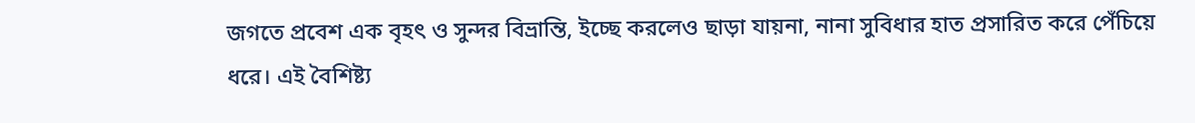জগতে প্রবেশ এক বৃহৎ ও সুন্দর বিভ্রান্তি, ইচ্ছে করলেও ছাড়া যায়না, নানা সুবিধার হাত প্রসারিত করে পেঁচিয়ে ধরে। এই বৈশিষ্ট্য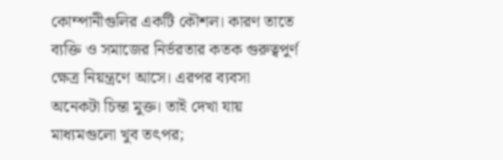কোম্পানীগুলির একটি কৌশল। কারণ তাতে ব্যক্তি ও সমাজের নির্ভরতার কতক গুরুত্বপুর্ণ ক্ষেত্র নিয়ন্ত্রণে আসে। এরপর ব্যবসা অনেকটা চিন্তা মুক্ত। তাই দেখা যায় মাধ্যমগুলো খুব তৎপর;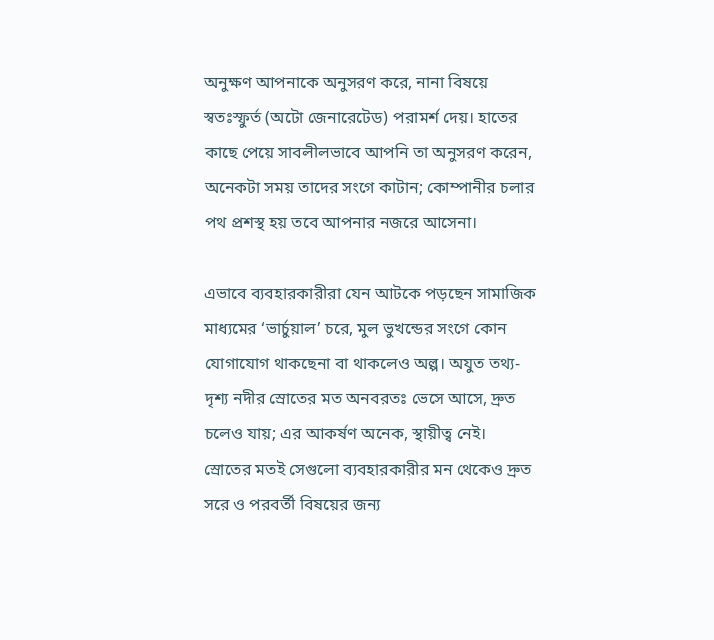অনুক্ষণ আপনাকে অনুসরণ করে, নানা বিষয়ে স্বতঃস্ফুর্ত (অটো জেনারেটেড) পরামর্শ দেয়। হাতের কাছে পেয়ে সাবলীলভাবে আপনি তা অনুসরণ করেন, অনেকটা সময় তাদের সংগে কাটান; কোম্পানীর চলার পথ প্রশস্থ হয় তবে আপনার নজরে আসেনা।

এভাবে ব্যবহারকারীরা যেন আটকে পড়ছেন সামাজিক মাধ্যমের ‘ভার্চুয়াল’ চরে, মুল ভুখন্ডের সংগে কোন যোগাযোগ থাকছেনা বা থাকলেও অল্প। অযুত তথ্য-দৃশ্য নদীর স্রোতের মত অনবরতঃ ভেসে আসে, দ্রুত চলেও যায়; এর আকর্ষণ অনেক, স্থায়ীত্ব নেই। স্রোতের মতই সেগুলো ব্যবহারকারীর মন থেকেও দ্রুত সরে ও পরবর্তী বিষয়ের জন্য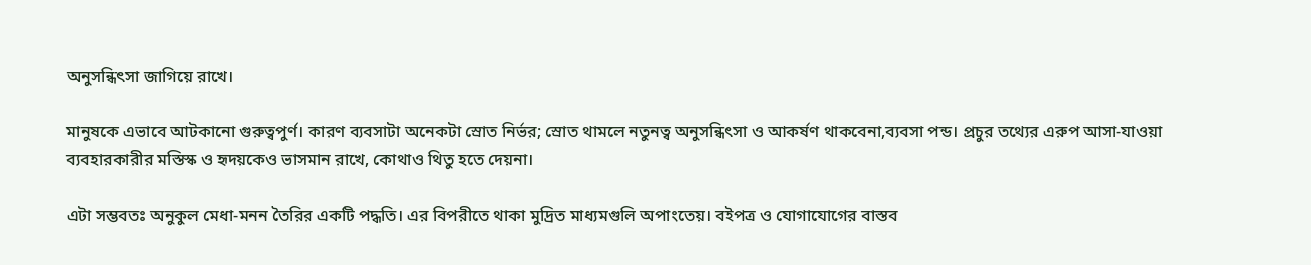অনুসন্ধিৎসা জাগিয়ে রাখে।

মানুষকে এভাবে আটকানো গুরুত্বপুর্ণ। কারণ ব্যবসাটা অনেকটা স্রোত নির্ভর; স্রোত থামলে নতুনত্ব অনুসন্ধিৎসা ও আকর্ষণ থাকবেনা,ব্যবসা পন্ড। প্রচুর তথ্যের এরুপ আসা-যাওয়া ব্যবহারকারীর মস্তিস্ক ও হৃদয়কেও ভাসমান রাখে, কোথাও থিতু হতে দেয়না।

এটা সম্ভবতঃ অনুকুল মেধা-মনন তৈরির একটি পদ্ধতি। এর বিপরীতে থাকা মুদ্রিত মাধ্যমগুলি অপাংতেয়। বইপত্র ও যোগাযোগের বাস্তব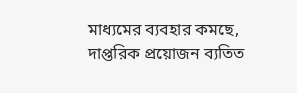মাধ্যমের ব্যবহার কমছে, দাপ্তরিক প্রয়োজন ব্যতিত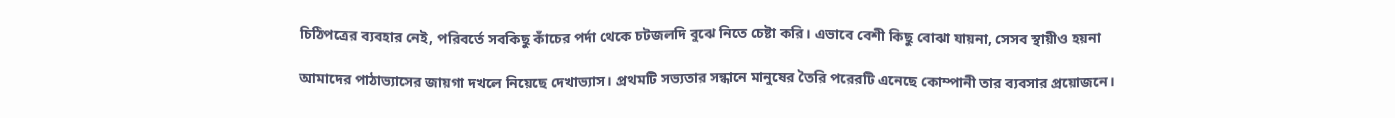চিঠিপত্রের ব্যবহার নেই, পরিবর্তে সবকিছু কাঁচের পর্দা থেকে চটজলদি বুঝে নিতে চেষ্টা করি। এভাবে বেশী কিছু বোঝা যায়না, সেসব স্থায়ীও হয়না

আমাদের পাঠাভ্যাসের জায়গা দখলে নিয়েছে দেখাভ্যাস। প্রথমটি সভ্যতার সন্ধানে মানুষের তৈরি পরেরটি এনেছে কোম্পানী তার ব্যবসার প্রয়োজনে।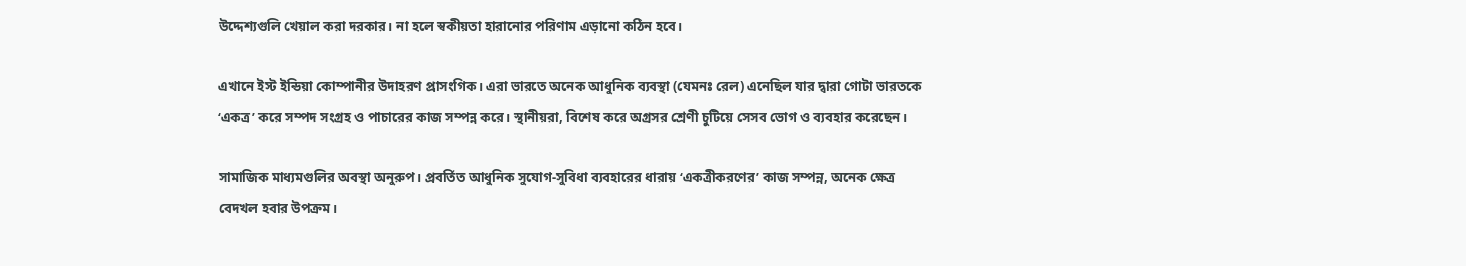উদ্দেশ্যগুলি খেয়াল করা দরকার। না হলে স্বকীয়তা হারানোর পরিণাম এড়ানো কঠিন হবে।

এখানে ইস্ট ইন্ডিয়া কোম্পানীর উদাহরণ প্রাসংগিক। এরা ভারতে অনেক আধুনিক ব্যবস্থা (যেমনঃ রেল) এনেছিল যার দ্বারা গোটা ভারতকে ‘একত্র’ করে সম্পদ সংগ্রহ ও পাচারের কাজ সম্পন্ন করে। স্থানীয়রা, বিশেষ করে অগ্রসর শ্রেণী চুটিয়ে সেসব ভোগ ও ব্যবহার করেছেন।

সামাজিক মাধ্যমগুলির অবস্থা অনুরুপ। প্রবর্তিত আধুনিক সুযোগ-সুবিধা ব্যবহারের ধারায় ‘একত্রীকরণের’ কাজ সম্পন্ন, অনেক ক্ষেত্র বেদখল হবার উপক্রম।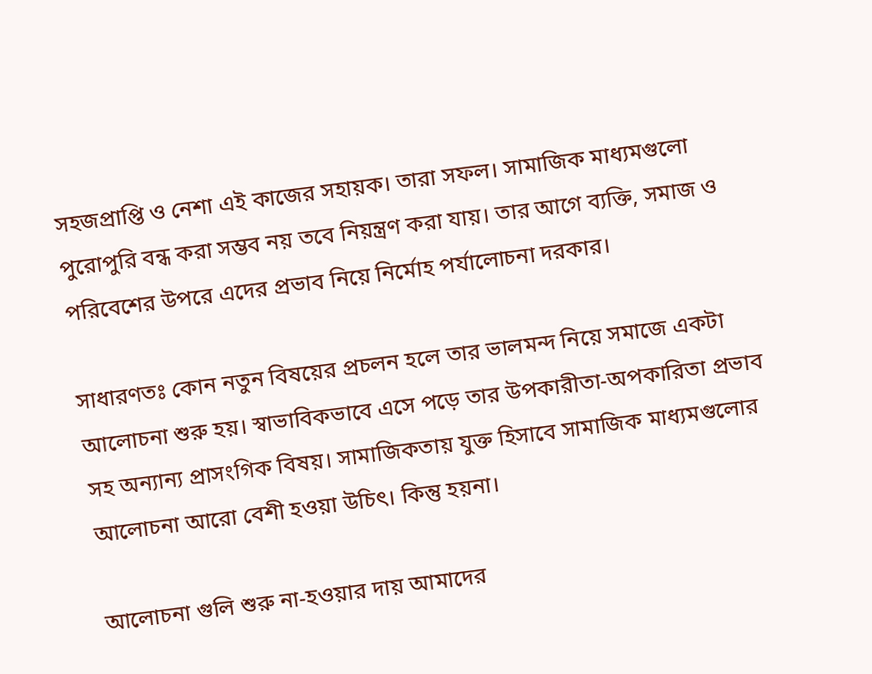সহজপ্রাপ্তি ও নেশা এই কাজের সহায়ক। তারা সফল। সামাজিক মাধ্যমগুলো পুরোপুরি বন্ধ করা সম্ভব নয় তবে নিয়ন্ত্রণ করা যায়। তার আগে ব্যক্তি, সমাজ ও পরিবেশের উপরে এদের প্রভাব নিয়ে নির্মোহ পর্যালোচনা দরকার।

সাধারণতঃ কোন নতুন বিষয়ের প্রচলন হলে তার ভালমন্দ নিয়ে সমাজে একটা আলোচনা শুরু হয়। স্বাভাবিকভাবে এসে পড়ে তার উপকারীতা-অপকারিতা প্রভাব সহ অন্যান্য প্রাসংগিক বিষয়। সামাজিকতায় যুক্ত হিসাবে সামাজিক মাধ্যমগুলোর আলোচনা আরো বেশী হওয়া উচিৎ। কিন্তু হয়না।

আলোচনা গুলি শুরু না-হওয়ার দায় আমাদের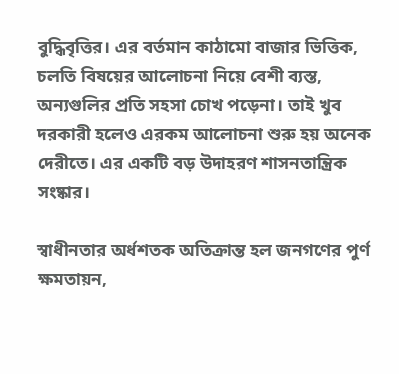বুদ্ধিবৃত্তির। এর বর্তমান কাঠামো বাজার ভিত্তিক, চলতি বিষয়ের আলোচনা নিয়ে বেশী ব্যস্ত, অন্যগুলির প্রতি সহসা চোখ পড়েনা। তাই খুব দরকারী হলেও এরকম আলোচনা শুরু হয় অনেক দেরীতে। এর একটি বড় উদাহরণ শাসনতান্ত্রিক সংষ্কার।

স্বাধীনতার অর্ধশতক অতিক্রান্ত হল জনগণের পুর্ণ ক্ষমতায়ন,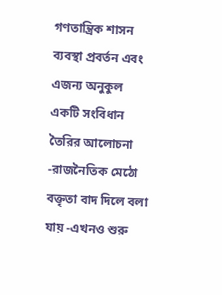গণতান্ত্রিক শাসন ব্যবস্থা প্রবর্তন এবং এজন্য অনুকুল একটি সংবিধান তৈরির আলোচনা -রাজনৈতিক মেঠো বক্তৃতা বাদ দিলে বলা যায় -এখনও শুরু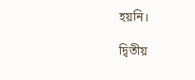হয়নি।

দ্বিতীয়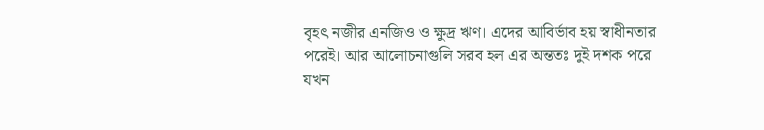বৃহৎ নজীর এনজিও ও ক্ষুদ্র ঋণ। এদের আবির্ভাব হয় স্বাধীনতার পরেই। আর আলোচনাগুলি সরব হল এর অন্ততঃ দুই দশক পরে যখন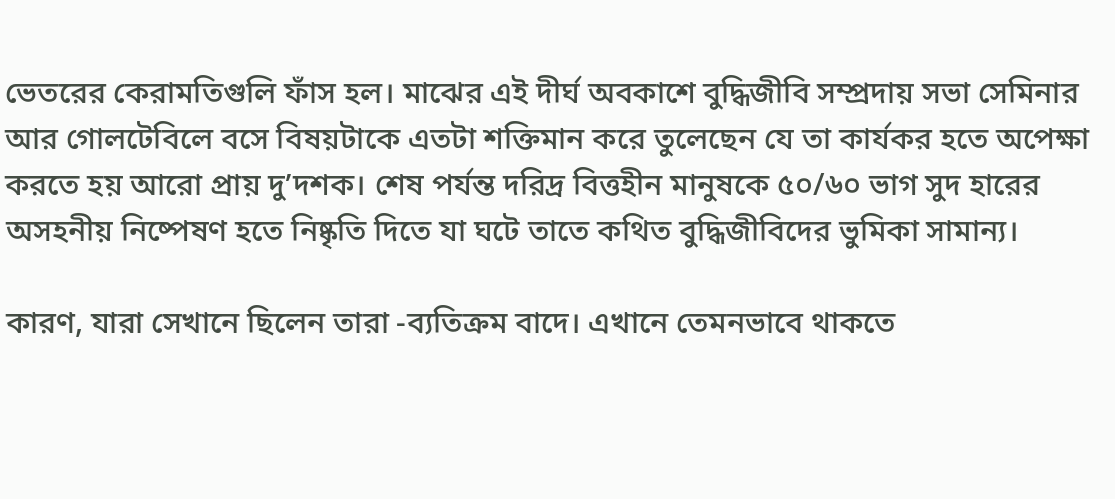ভেতরের কেরামতিগুলি ফাঁস হল। মাঝের এই দীর্ঘ অবকাশে বুদ্ধিজীবি সম্প্রদায় সভা সেমিনার আর গোলটেবিলে বসে বিষয়টাকে এতটা শক্তিমান করে তুলেছেন যে তা কার্যকর হতে অপেক্ষা করতে হয় আরো প্রায় দু’দশক। শেষ পর্যন্ত দরিদ্র বিত্তহীন মানুষকে ৫০/৬০ ভাগ সুদ হারের অসহনীয় নিষ্পেষণ হতে নিষ্কৃতি দিতে যা ঘটে তাতে কথিত বুদ্ধিজীবিদের ভুমিকা সামান্য।

কারণ, যারা সেখানে ছিলেন তারা -ব্যতিক্রম বাদে। এখানে তেমনভাবে থাকতে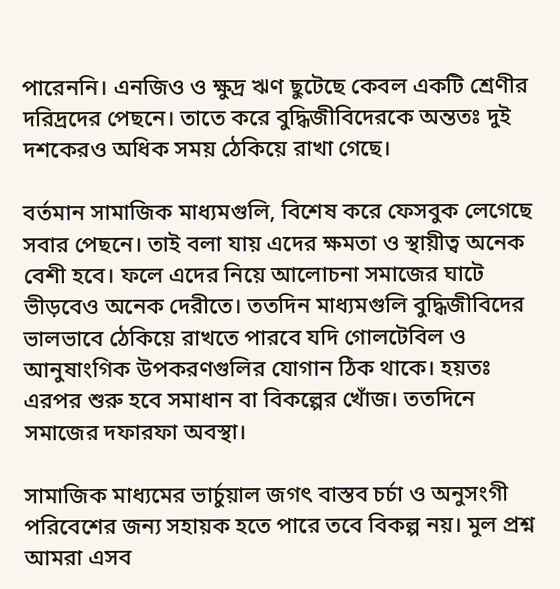পারেননি। এনজিও ও ক্ষুদ্র ঋণ ছুটেছে কেবল একটি শ্রেণীর দরিদ্রদের পেছনে। তাতে করে বুদ্ধিজীবিদেরকে অন্ততঃ দুই দশকেরও অধিক সময় ঠেকিয়ে রাখা গেছে।

বর্তমান সামাজিক মাধ্যমগুলি, বিশেষ করে ফেসবুক লেগেছে সবার পেছনে। তাই বলা যায় এদের ক্ষমতা ও স্থায়ীত্ব অনেক বেশী হবে। ফলে এদের নিয়ে আলোচনা সমাজের ঘাটে ভীড়বেও অনেক দেরীতে। ততদিন মাধ্যমগুলি বুদ্ধিজীবিদের ভালভাবে ঠেকিয়ে রাখতে পারবে যদি গোলটেবিল ও আনুষাংগিক উপকরণগুলির যোগান ঠিক থাকে। হয়তঃ এরপর শুরু হবে সমাধান বা বিকল্পের খোঁজ। ততদিনে সমাজের দফারফা অবস্থা।

সামাজিক মাধ্যমের ভার্চুয়াল জগৎ বাস্তব চর্চা ও অনুসংগী পরিবেশের জন্য সহায়ক হতে পারে তবে বিকল্প নয়। মুল প্রশ্ন আমরা এসব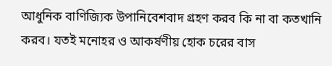আধুনিক বাণিজ্যিক উপানিবেশবাদ গ্রহণ করব কি না বা কতখানি করব। যতই মনোহর ও আকর্ষণীয় হোক চরের বাস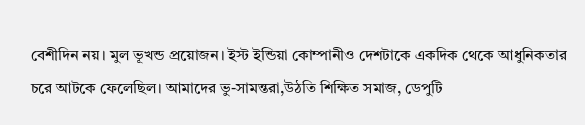বেশীদিন নয়। মুল ভূখন্ড প্রয়োজন। ইস্ট ইন্ডিয়া কোম্পানীও দেশটাকে একদিক থেকে আধুনিকতার চরে আটকে ফেলেছিল। আমাদের ভু-সামন্তরা,উঠতি শিক্ষিত সমাজ, ডেপুটি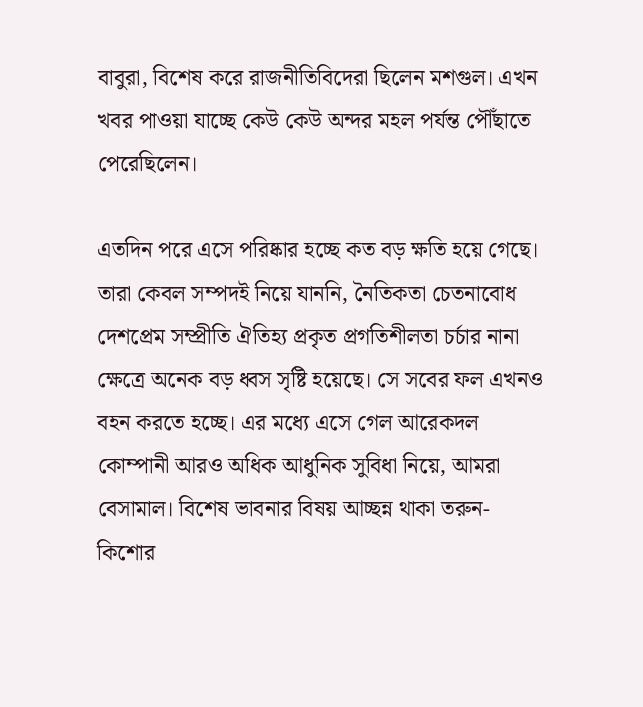বাবুরা, বিশেষ করে রাজনীতিবিদেরা ছিলেন মশগুল। এখন খবর পাওয়া যাচ্ছে কেউ কেউ অন্দর মহল পর্যন্ত পৌঁছাতে পেরেছিলেন।

এতদিন পরে এসে পরিষ্কার হচ্ছে কত বড় ক্ষতি হয়ে গেছে। তারা কেবল সম্পদই নিয়ে যাননি, নৈতিকতা চেতনাবোধ দেশপ্রেম সম্প্রীতি ঐতিহ্য প্রকৃত প্রগতিশীলতা চর্চার নানা ক্ষেত্রে অনেক বড় ধ্বস সৃষ্টি হয়েছে। সে সবের ফল এখনও বহন করতে হচ্ছে। এর মধ্যে এসে গেল আরেকদল কোম্পানী আরও অধিক আধুনিক সুবিধা নিয়ে, আমরা বেসামাল। বিশেষ ভাবনার বিষয় আচ্ছন্ন থাকা তরুন-কিশোর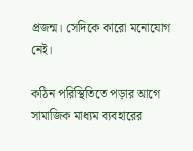প্রজন্ম। সেদিকে কারো মনোযোগ নেই।

কঠিন পরিস্থিতিতে পড়ার আগে সামাজিক মাধ্যম ব্যবহারের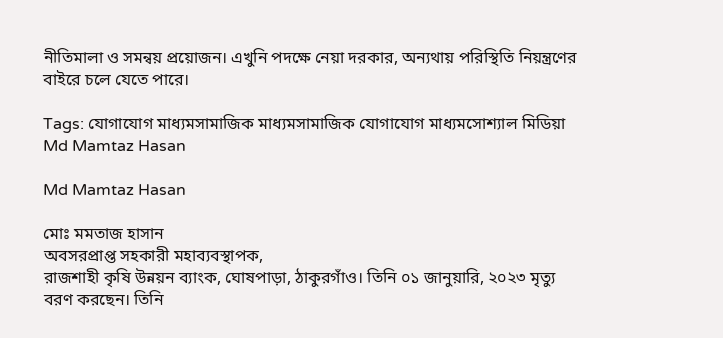নীতিমালা ও সমন্বয় প্রয়োজন। এখুনি পদক্ষে নেয়া দরকার, অন্যথায় পরিস্থিতি নিয়ন্ত্রণের বাইরে চলে যেতে পারে।

Tags: যোগাযোগ মাধ্যমসামাজিক মাধ্যমসামাজিক যোগাযোগ মাধ্যমসোশ্যাল মিডিয়া
Md Mamtaz Hasan

Md Mamtaz Hasan

মোঃ মমতাজ হাসান
অবসরপ্রাপ্ত সহকারী মহাব্যবস্থাপক,
রাজশাহী কৃষি উন্নয়ন ব্যাংক, ঘোষপাড়া, ঠাকুরগাঁও। তিনি ০১ জানুয়ারি, ২০২৩ মৃত্যু বরণ করছেন। তিনি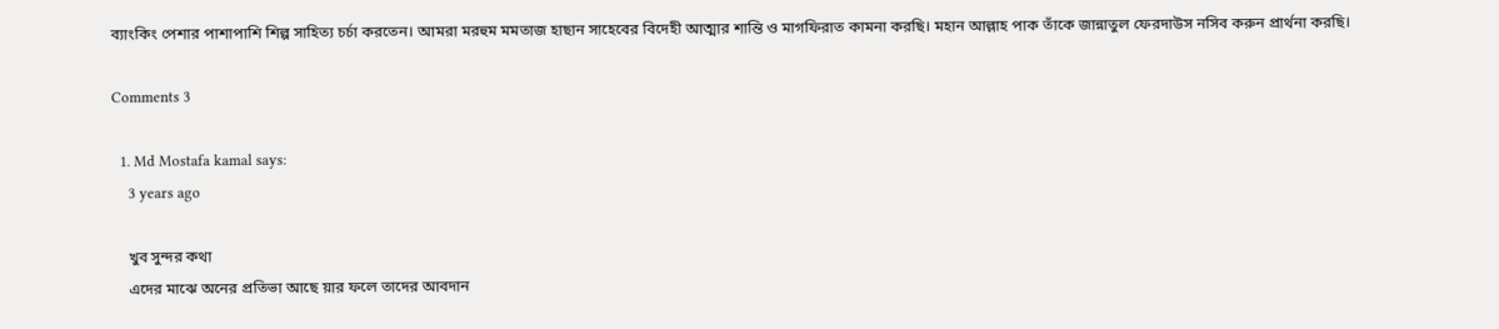ব্যাংকিং পেশার পাশাপাশি শিল্প সাহিত্য চর্চা করতেন। আমরা মরহুম মমতাজ হাছান সাহেবের বিদেহী আত্মার শান্তি ও মাগফিরাত কামনা করছি। মহান আল্লাহ পাক তাঁকে জান্নাতুল ফেরদাউস নসিব করুন প্রার্থনা করছি।

Comments 3

  1. Md Mostafa kamal says:
    3 years ago

    খুব সুন্দর কথা
    এদের মাঝে অনের প্রতিভা আছে য়ার ফলে তাদের আবদান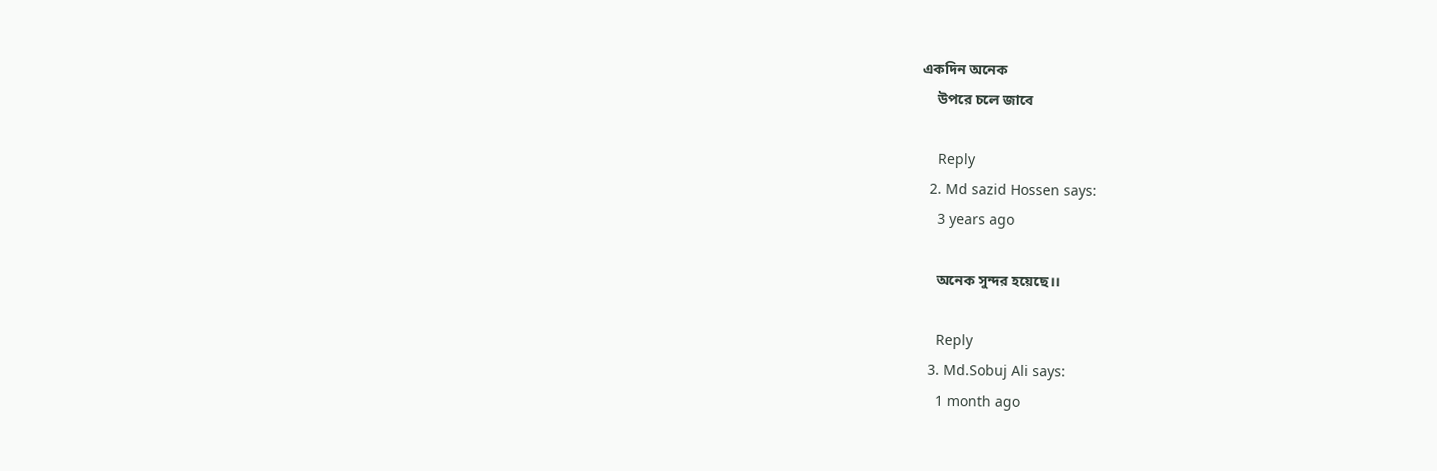একদিন অনেক
    উপরে চলে জাবে

    Reply
  2. Md sazid Hossen says:
    3 years ago

    অনেক সুন্দর হয়েছে।।

    Reply
  3. Md.Sobuj Ali says:
    1 month ago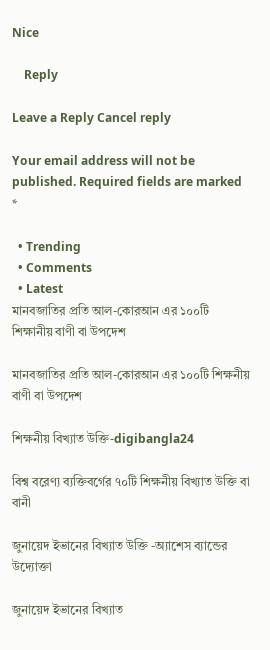Nice

    Reply

Leave a Reply Cancel reply

Your email address will not be published. Required fields are marked *

  • Trending
  • Comments
  • Latest
মানবজাতির প্রতি আল-কোরআন এর ১০০টি শিক্ষানীয় বাণী বা উপদেশ

মানবজাতির প্রতি আল-কোরআন এর ১০০টি শিক্ষনীয় বাণী বা উপদেশ

শিক্ষনীয় বিখ্যাত উক্তি-digibangla24

বিশ্ব বরেণ্য ব্যক্তিবর্গের ৭০টি শিক্ষনীয় বিখ্যাত উক্তি বা বানী

জুনায়েদ ইভানের বিখ্যাত উক্তি -অ্যাশেস ব্যান্ডের উদ্যোক্তা

জুনায়েদ ইভানের বিখ্যাত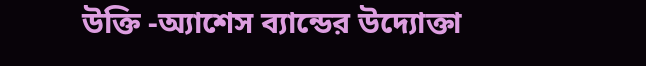উক্তি -অ্যাশেস ব্যান্ডের উদ্যোক্তা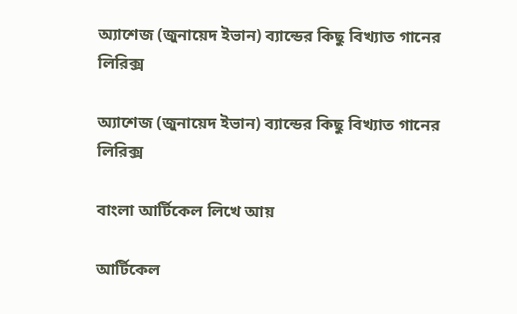অ্যাশেজ (জুনায়েদ ইভান) ব্যান্ডের কিছু বিখ্যাত গানের লিরিক্স

অ্যাশেজ (জুনায়েদ ইভান) ব্যান্ডের কিছু বিখ্যাত গানের লিরিক্স

বাংলা আর্টিকেল লিখে আয়

আর্টিকেল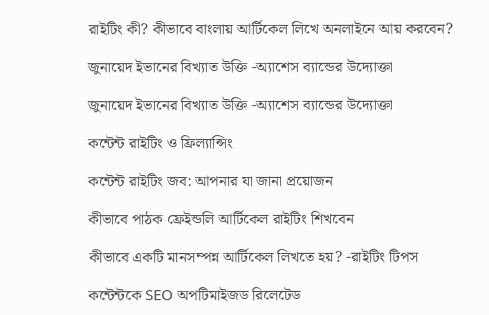রাইটিং কী? কীভাবে বাংলায় আর্টিকেল লিখে অনলাইনে আয় করবেন?

জুনায়েদ ইভানের বিখ্যাত উক্তি -অ্যাশেস ব্যান্ডের উদ্যোক্তা

জুনায়েদ ইভানের বিখ্যাত উক্তি -অ্যাশেস ব্যান্ডের উদ্যোক্তা

কন্টেন্ট রাইটিং ও ফ্রিল্যান্সিং

কন্টেন্ট রাইটিং জব: আপনার যা জানা প্রয়োজন

কীভাবে পাঠক ফ্রেইন্ডলি আর্টিকেল রাইটিং শিখবেন

কীভাবে একটি মানসম্পন্ন আর্টিকেল লিখতে হয়? -রাইটিং টিপস

কন্টেন্টকে SEO অপটিমাইজড রিলেটেড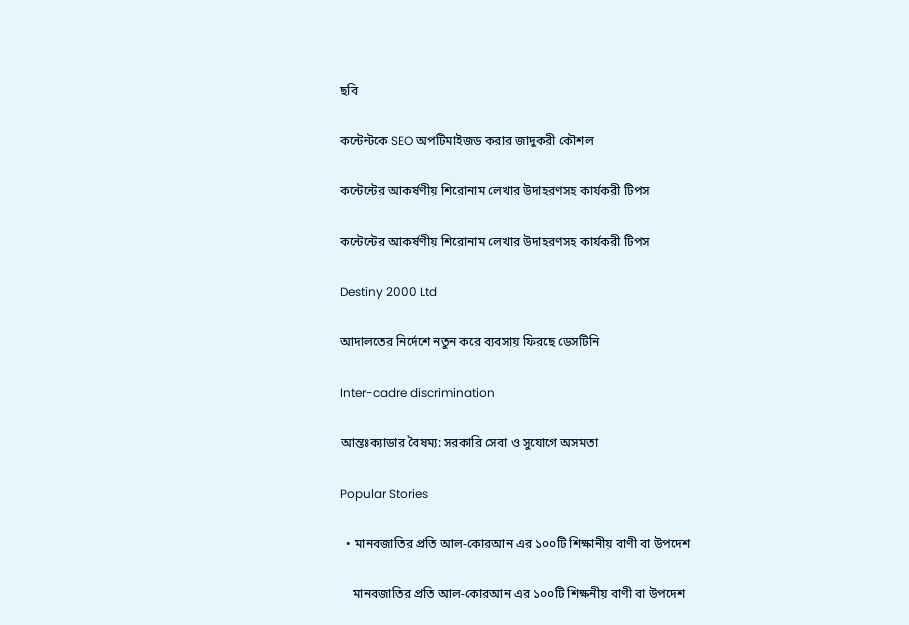ছবি

কন্টেন্টকে SEO অপটিমাইজড করার জাদুকরী কৌশল

কন্টেন্টের আকর্ষণীয় শিরোনাম লেখার উদাহরণসহ কার্যকরী টিপস

কন্টেন্টের আকর্ষণীয় শিরোনাম লেখার উদাহরণসহ কার্যকরী টিপস

Destiny 2000 Ltd

আদালতের নির্দেশে নতুন করে ব্যবসায় ফিরছে ডেসটিনি

Inter-cadre discrimination

আন্তঃক্যাডার বৈষম্য: সরকারি সেবা ও সুযোগে অসমতা

Popular Stories

  • মানবজাতির প্রতি আল-কোরআন এর ১০০টি শিক্ষানীয় বাণী বা উপদেশ

    মানবজাতির প্রতি আল-কোরআন এর ১০০টি শিক্ষনীয় বাণী বা উপদেশ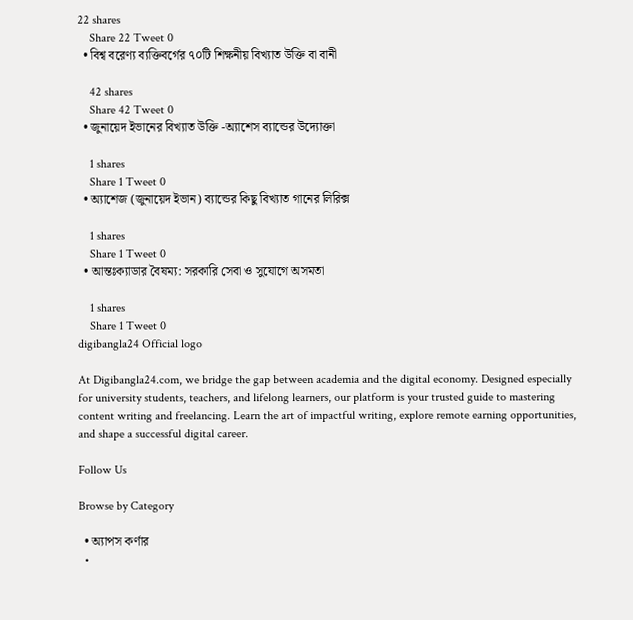22 shares
    Share 22 Tweet 0
  • বিশ্ব বরেণ্য ব্যক্তিবর্গের ৭০টি শিক্ষনীয় বিখ্যাত উক্তি বা বানী

    42 shares
    Share 42 Tweet 0
  • জুনায়েদ ইভানের বিখ্যাত উক্তি -অ্যাশেস ব্যান্ডের উদ্যোক্তা

    1 shares
    Share 1 Tweet 0
  • অ্যাশেজ (জুনায়েদ ইভান) ব্যান্ডের কিছু বিখ্যাত গানের লিরিক্স

    1 shares
    Share 1 Tweet 0
  • আন্তঃক্যাডার বৈষম্য: সরকারি সেবা ও সুযোগে অসমতা

    1 shares
    Share 1 Tweet 0
digibangla24 Official logo

At Digibangla24.com, we bridge the gap between academia and the digital economy. Designed especially for university students, teachers, and lifelong learners, our platform is your trusted guide to mastering content writing and freelancing. Learn the art of impactful writing, explore remote earning opportunities, and shape a successful digital career.

Follow Us

Browse by Category

  • অ্যাপস কর্ণার
  •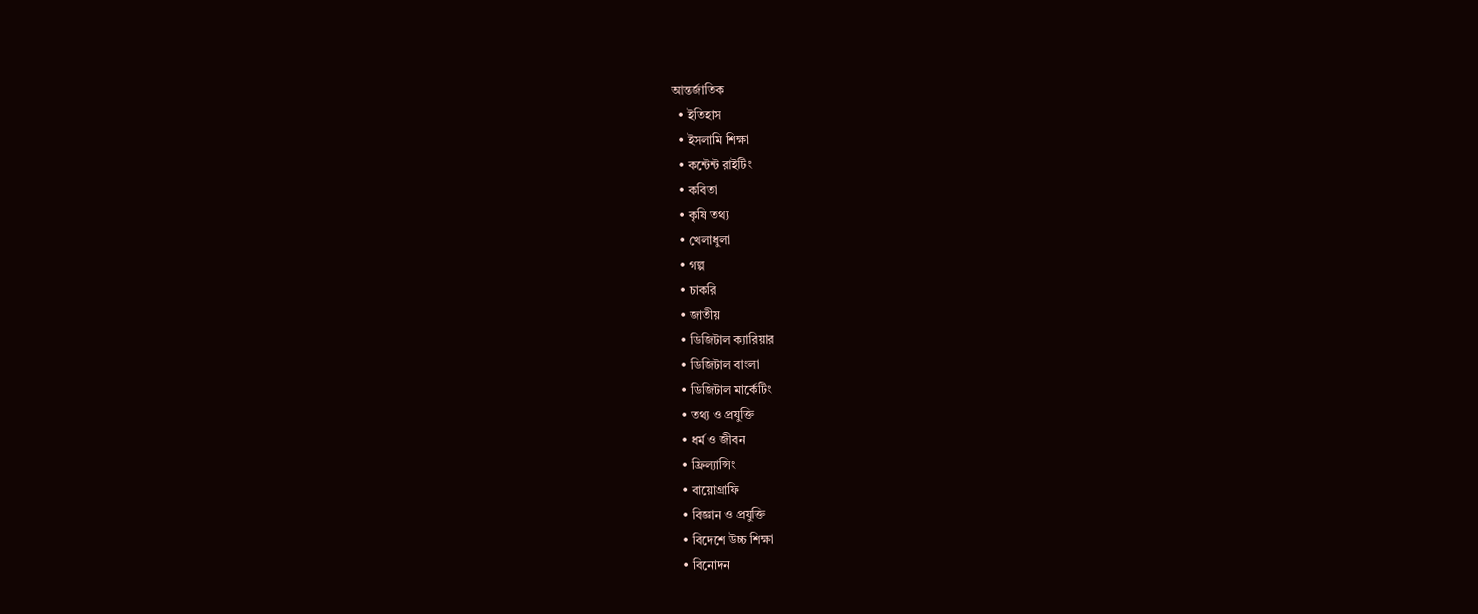আন্তর্জাতিক
  • ইতিহাস
  • ইসলামি শিক্ষা
  • কন্টেন্ট রাইটিং
  • কবিতা
  • কৃষি তথ্য
  • খেলাধুলা
  • গল্প
  • চাকরি
  • জাতীয়
  • ডিজিটাল ক্যারিয়ার
  • ডিজিটাল বাংলা
  • ডিজিটাল মার্কেটিং
  • তথ্য ও প্রযুক্তি
  • ধর্ম ও জীবন
  • ফ্রিল্যান্সিং
  • বায়োগ্রাফি
  • বিজ্ঞান ও প্রযুক্তি
  • বিদেশে উচ্চ শিক্ষা
  • বিনোদন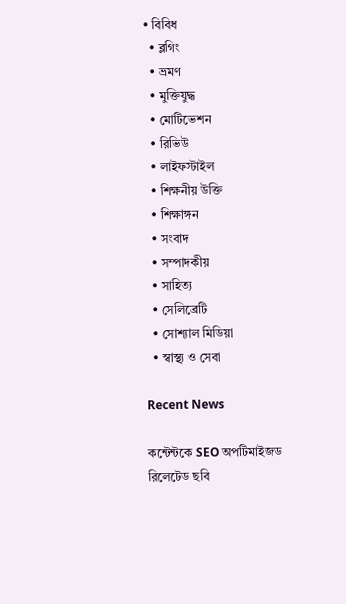• বিবিধ
  • ব্লগিং
  • ভ্রমণ
  • মুক্তিযুদ্ধ
  • মোটিভেশন
  • রিভিউ
  • লাইফস্টাইল
  • শিক্ষনীয় উক্তি
  • শিক্ষাঙ্গন
  • সংবাদ
  • সম্পাদকীয়
  • সাহিত্য
  • সেলিব্রেটি
  • সোশ্যাল মিডিয়া
  • স্বাস্থ্য ও সেবা

Recent News

কন্টেন্টকে SEO অপটিমাইজড রিলেটেড ছবি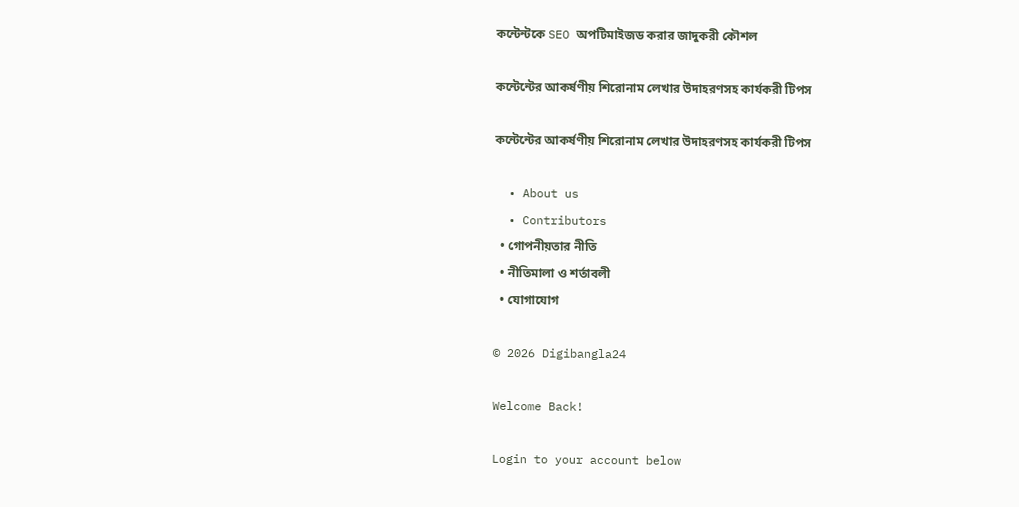কন্টেন্টকে SEO অপটিমাইজড করার জাদুকরী কৌশল

কন্টেন্টের আকর্ষণীয় শিরোনাম লেখার উদাহরণসহ কার্যকরী টিপস

কন্টেন্টের আকর্ষণীয় শিরোনাম লেখার উদাহরণসহ কার্যকরী টিপস

  • About us
  • Contributors
  • গোপনীয়তার নীতি
  • নীতিমালা ও শর্তাবলী
  • যোগাযোগ

© 2026 Digibangla24

Welcome Back!

Login to your account below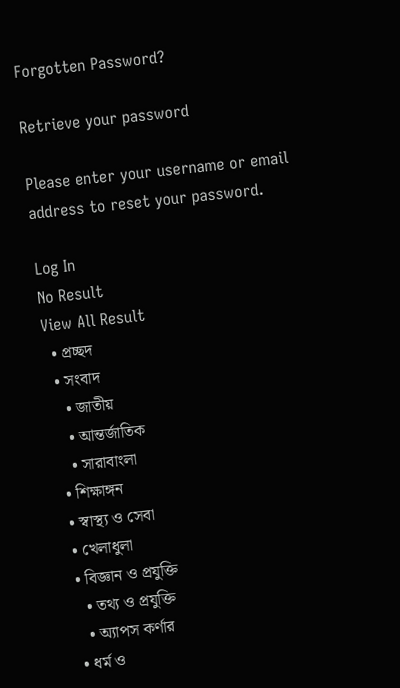Forgotten Password?

Retrieve your password

Please enter your username or email address to reset your password.

Log In
No Result
View All Result
  • প্রচ্ছদ
  • সংবাদ
    • জাতীয়
    • আন্তর্জাতিক
    • সারাবাংলা
  • শিক্ষাঙ্গন
  • স্বাস্থ্য ও সেবা
  • খেলাধুলা
  • বিজ্ঞান ও প্রযুক্তি
    • তথ্য ও প্রযুক্তি
    • অ্যাপস কর্ণার
  • ধর্ম ও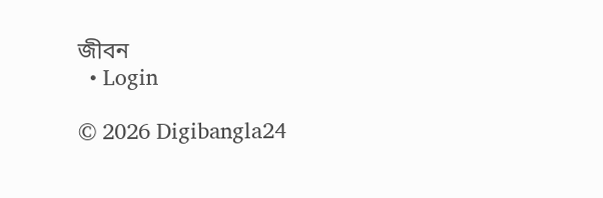জীবন
  • Login

© 2026 Digibangla24